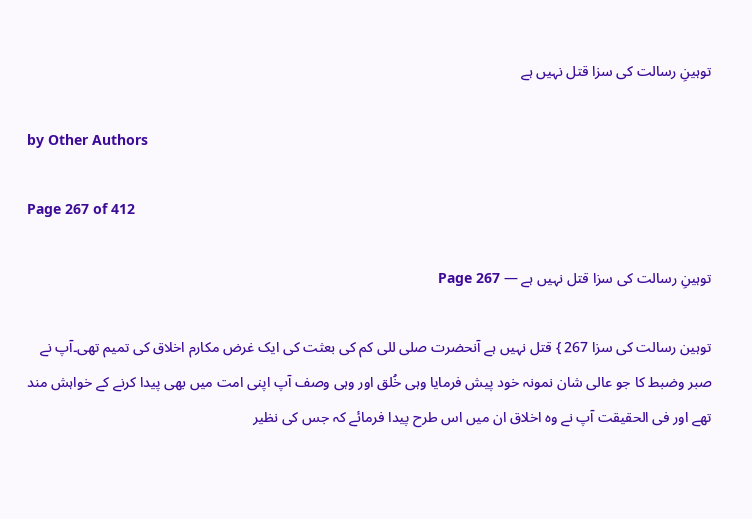توہینِ رسالت کی سزا قتل نہیں ہے

by Other Authors

Page 267 of 412

توہینِ رسالت کی سزا قتل نہیں ہے — Page 267

توہین رسالت کی سزا 267 } قتل نہیں ہے آنحضرت صلی للی کم کی بعثت کی ایک غرض مکارم اخلاق کی تمیم تھی۔آپ نے صبر وضبط کا جو عالی شان نمونہ خود پیش فرمایا وہی خُلق اور وہی وصف آپ اپنی امت میں بھی پیدا کرنے کے خواہش مند تھے اور فی الحقیقت آپ نے وہ اخلاق ان میں اس طرح پیدا فرمائے کہ جس کی نظیر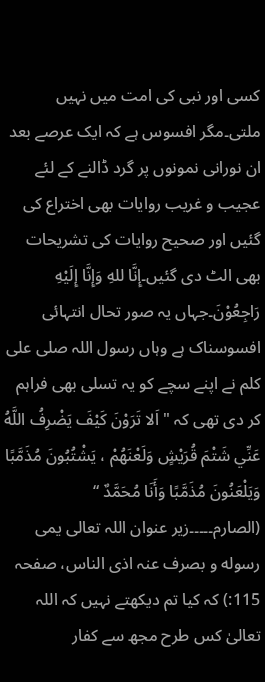کسی اور نبی کی امت میں نہیں ملتی۔مگر افسوس ہے کہ ایک عرصے بعد ان نورانی نمونوں پر گرد ڈالنے کے لئے عجیب و غریب روایات بھی اختراع کی گئیں اور صحیح روایات کی تشریحات بھی الٹ دی گئیں۔إِنَّا للهِ وَإِنَّا إِلَيْهِ رَاجِعُوْنَ۔جہاں یہ صور تحال انتہائی افسوسناک ہے وہاں رسول اللہ صلی علی کلم نے اپنے سچے کو یہ تسلی بھی فراہم کر دی تھی کہ " اَلا تَرَوْنَ كَيْفَ يَضْرِفُ اللَّهُ عَنِّي شَتْمَ قُرَيْشٍ وَلَعْنَهُمْ ، يَشْتُبُونَ مُذَمَّبًا وَيَلْعَنُونَ مُذَمَّبًا وَأَنَا مُحَمَّدٌ “ (الصارم۔۔۔۔۔زیر عنوان اللہ تعالی یمی رسوله و بصرف عنہ اذی الناس، صفحہ 115:) کہ کیا تم دیکھتے نہیں کہ اللہ تعالیٰ کس طرح مجھ سے کفار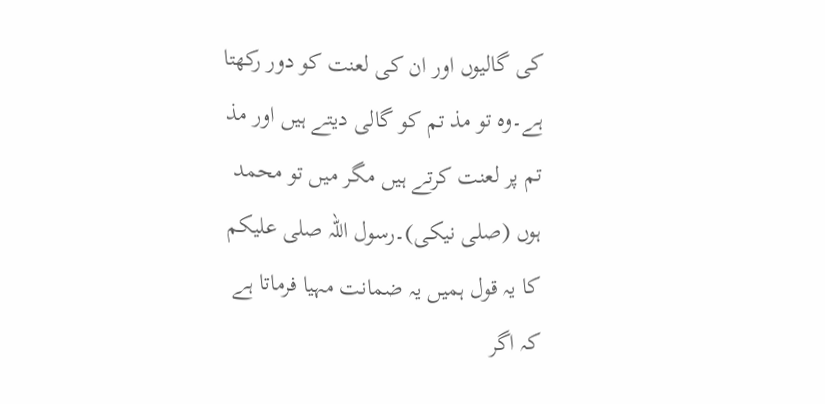کی گالیوں اور ان کی لعنت کو دور رکھتا ہے۔وہ تو مذ تم کو گالی دیتے ہیں اور مذ تم پر لعنت کرتے ہیں مگر میں تو محمد ہوں (صلی نیکی)۔رسول اللہ صلی علیکم کا یہ قول ہمیں یہ ضمانت مہیا فرماتا ہے کہ اگر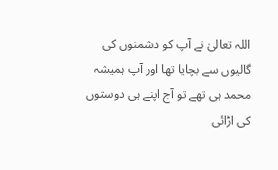اللہ تعالیٰ نے آپ کو دشمنوں کی گالیوں سے بچایا تھا اور آپ ہمیشہ محمد ہی تھے تو آج اپنے ہی دوستوں کی اڑائی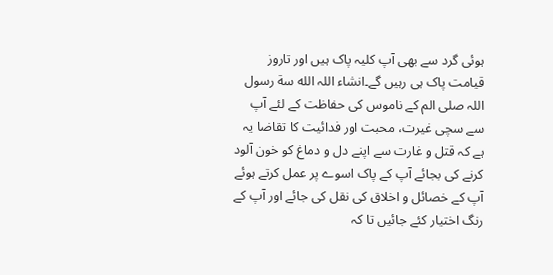ہوئی گرد سے بھی آپ کلیہ پاک ہیں اور تاروز قیامت پاک ہی رہیں گے۔انشاء اللہ الله سة رسول اللہ صلی الم کے ناموس کی حفاظت کے لئے آپ سے سچی غیرت، محبت اور فدائیت کا تقاضا یہ ہے کہ قتل و غارت سے اپنے دل و دماغ کو خون آلود کرنے کی بجائے آپ کے پاک اسوے پر عمل کرتے ہوئے آپ کے خصائل و اخلاق کی نقل کی جائے اور آپ کے رنگ اختیار کئے جائیں تا کہ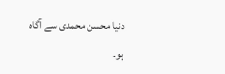دنیا محسن محمدی سے آگاہ ہو۔